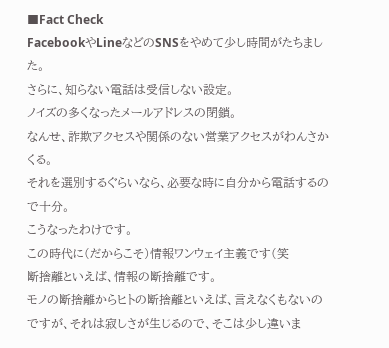■Fact Check
FacebookやLineなどのSNSをやめて少し時間がたちました。
さらに、知らない電話は受信しない設定。
ノイズの多くなったメールアドレスの閉鎖。
なんせ、詐欺アクセスや関係のない営業アクセスがわんさかくる。
それを選別するぐらいなら、必要な時に自分から電話するので十分。
こうなったわけです。
この時代に(だからこそ)情報ワンウェイ主義です(笑
断捨離といえば、情報の断捨離です。
モノの断捨離からヒトの断捨離といえば、言えなくもないのですが、それは寂しさが生じるので、そこは少し違いま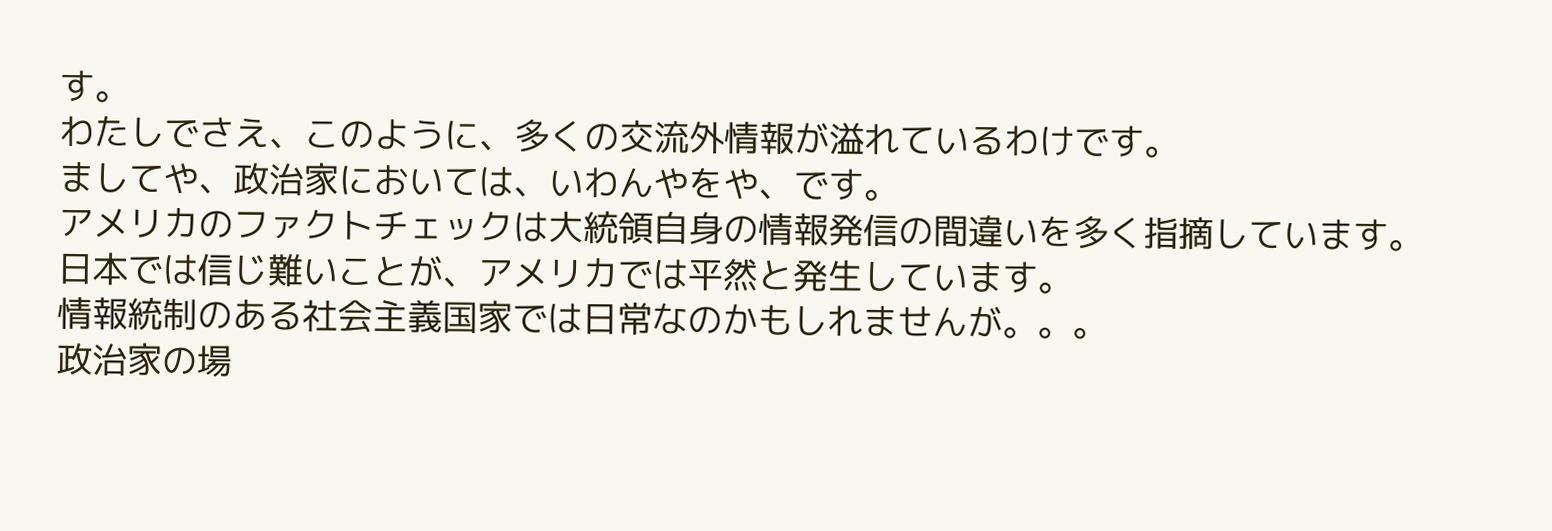す。
わたしでさえ、このように、多くの交流外情報が溢れているわけです。
ましてや、政治家においては、いわんやをや、です。
アメリカのファクトチェックは大統領自身の情報発信の間違いを多く指摘しています。
日本では信じ難いことが、アメリカでは平然と発生しています。
情報統制のある社会主義国家では日常なのかもしれませんが。。。
政治家の場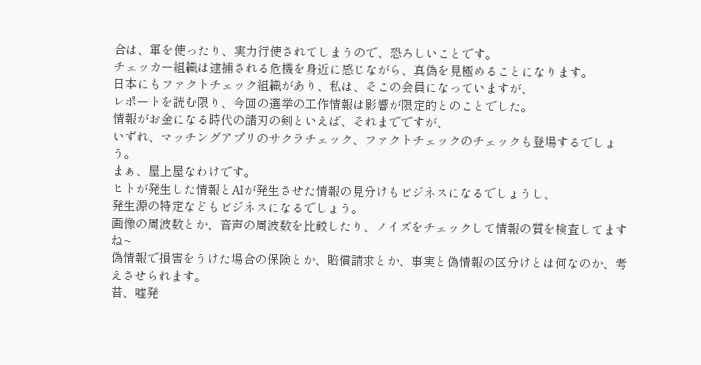合は、軍を使ったり、実力行使されてしまうので、恐ろしいことです。
チェッカー組織は逮捕される危機を身近に感じながら、真偽を見極めることになります。
日本にもファクトチェック組織があり、私は、そこの会員になっていますが、
レポートを読む限り、今回の選挙の工作情報は影響が限定的とのことでした。
情報がお金になる時代の諸刃の剣といえば、それまでですが、
いずれ、マッチングアプリのサクラチェック、ファクトチェックのチェックも登場するでしょう。
まぁ、屋上屋なわけです。
ヒトが発生した情報とAIが発生させた情報の見分けもビジネスになるでしょうし、
発生源の特定などもビジネスになるでしょう。
画像の周波数とか、音声の周波数を比較したり、ノイズをチェックして情報の質を検査してますね~
偽情報で損害をうけた場合の保険とか、賠償請求とか、事実と偽情報の区分けとは何なのか、考えさせられます。
昔、嘘発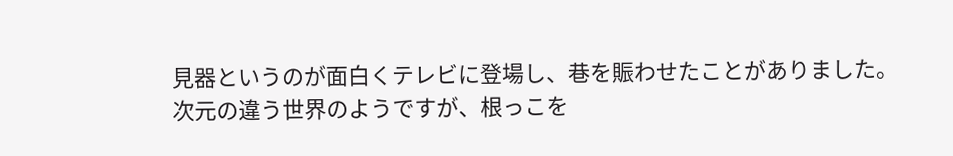見器というのが面白くテレビに登場し、巷を賑わせたことがありました。
次元の違う世界のようですが、根っこを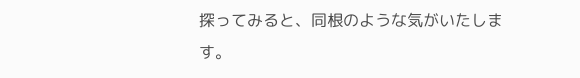探ってみると、同根のような気がいたします。